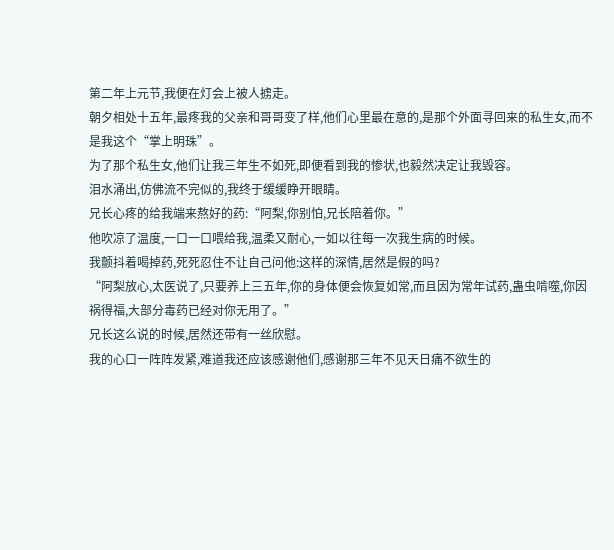第二年上元节,我便在灯会上被人掳走。
朝夕相处十五年,最疼我的父亲和哥哥变了样,他们心里最在意的,是那个外面寻回来的私生女,而不是我这个“掌上明珠”。
为了那个私生女,他们让我三年生不如死,即便看到我的惨状,也毅然决定让我毁容。
泪水涌出,仿佛流不完似的,我终于缓缓睁开眼睛。
兄长心疼的给我端来熬好的药:“阿梨,你别怕,兄长陪着你。”
他吹凉了温度,一口一口喂给我,温柔又耐心,一如以往每一次我生病的时候。
我颤抖着喝掉药,死死忍住不让自己问他:这样的深情,居然是假的吗?
“阿梨放心,太医说了,只要养上三五年,你的身体便会恢复如常,而且因为常年试药,蛊虫啃噬,你因祸得福,大部分毒药已经对你无用了。”
兄长这么说的时候,居然还带有一丝欣慰。
我的心口一阵阵发紧,难道我还应该感谢他们,感谢那三年不见天日痛不欲生的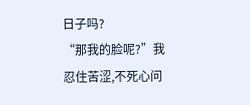日子吗?
“那我的脸呢?”我忍住苦涩,不死心问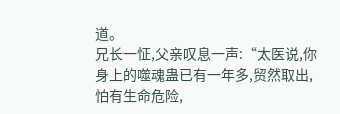道。
兄长一怔,父亲叹息一声:“太医说,你身上的噬魂蛊已有一年多,贸然取出,怕有生命危险,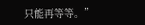只能再等等。”